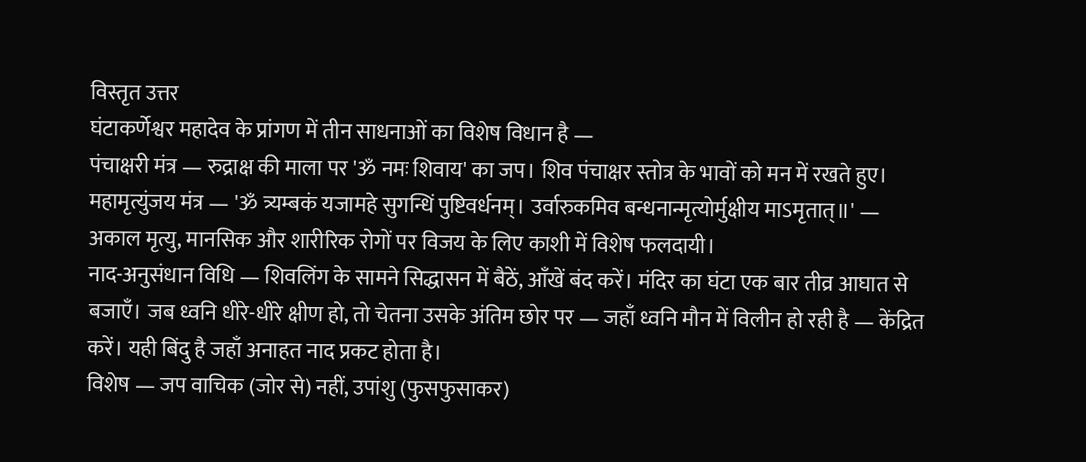विस्तृत उत्तर
घंटाकर्णेश्वर महादेव के प्रांगण में तीन साधनाओं का विशेष विधान है —
पंचाक्षरी मंत्र — रुद्राक्ष की माला पर 'ॐ नमः शिवाय' का जप। शिव पंचाक्षर स्तोत्र के भावों को मन में रखते हुए।
महामृत्युंजय मंत्र — 'ॐ त्र्यम्बकं यजामहे सुगन्धिं पुष्टिवर्धनम्। उर्वारुकमिव बन्धनान्मृत्योर्मुक्षीय माऽमृतात्॥' — अकाल मृत्यु, मानसिक और शारीरिक रोगों पर विजय के लिए काशी में विशेष फलदायी।
नाद-अनुसंधान विधि — शिवलिंग के सामने सिद्धासन में बैठें, आँखें बंद करें। मंदिर का घंटा एक बार तीव्र आघात से बजाएँ। जब ध्वनि धीरे-धीरे क्षीण हो, तो चेतना उसके अंतिम छोर पर — जहाँ ध्वनि मौन में विलीन हो रही है — केंद्रित करें। यही बिंदु है जहाँ अनाहत नाद प्रकट होता है।
विशेष — जप वाचिक (जोर से) नहीं, उपांशु (फुसफुसाकर)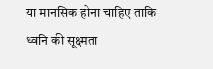या मानसिक होना चाहिए ताकि ध्वनि की सूक्ष्मता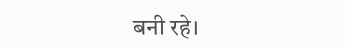बनी रहे।